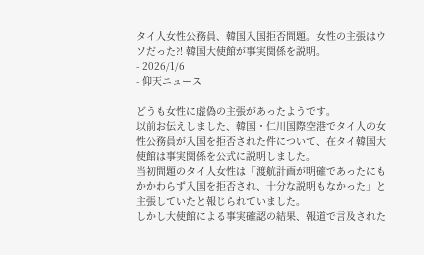タイ人女性公務員、韓国入国拒否問題。女性の主張はウソだった?! 韓国大使館が事実関係を説明。
- 2026/1/6
- 仰天ニュース

どうも女性に虚偽の主張があったようです。
以前お伝えしました、韓国・仁川国際空港でタイ人の女性公務員が入国を拒否された件について、在タイ韓国大使館は事実関係を公式に説明しました。
当初問題のタイ人女性は「渡航計画が明確であったにもかかわらず入国を拒否され、十分な説明もなかった」と主張していたと報じられていました。
しかし大使館による事実確認の結果、報道で言及された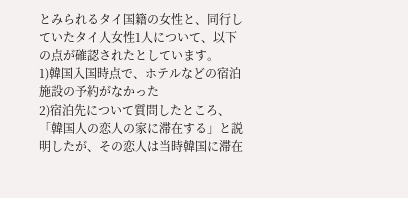とみられるタイ国籍の女性と、同行していたタイ人女性1人について、以下の点が確認されたとしています。
1)韓国入国時点で、ホテルなどの宿泊施設の予約がなかった
2)宿泊先について質問したところ、「韓国人の恋人の家に滞在する」と説明したが、その恋人は当時韓国に滞在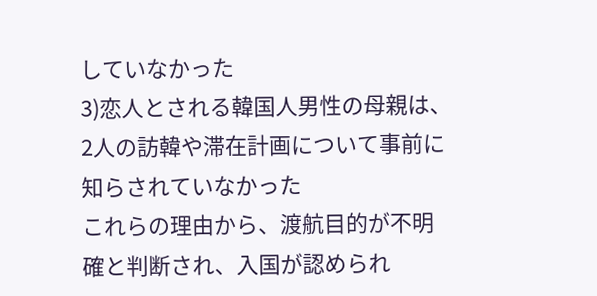していなかった
3)恋人とされる韓国人男性の母親は、2人の訪韓や滞在計画について事前に知らされていなかった
これらの理由から、渡航目的が不明確と判断され、入国が認められ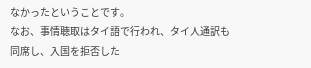なかったということです。
なお、事情聴取はタイ語で行われ、タイ人通訳も同席し、入国を拒否した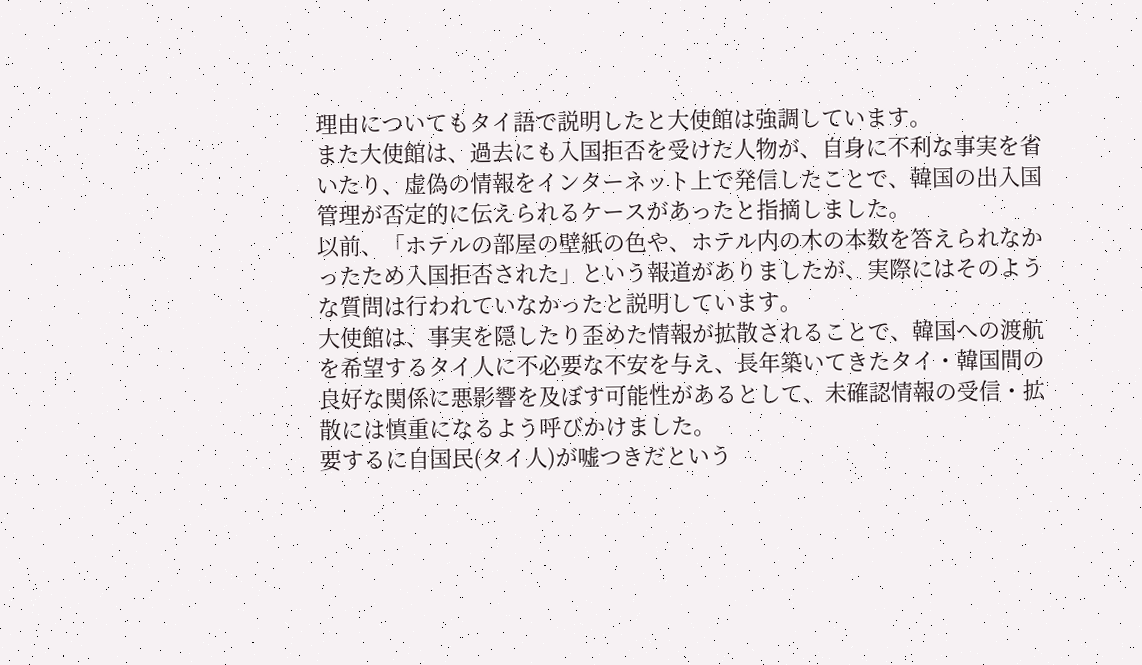理由についてもタイ語で説明したと大使館は強調しています。
また大使館は、過去にも入国拒否を受けた人物が、自身に不利な事実を省いたり、虚偽の情報をインターネット上で発信したことで、韓国の出入国管理が否定的に伝えられるケースがあったと指摘しました。
以前、「ホテルの部屋の壁紙の色や、ホテル内の木の本数を答えられなかったため入国拒否された」という報道がありましたが、実際にはそのような質問は行われていなかったと説明しています。
大使館は、事実を隠したり歪めた情報が拡散されることで、韓国への渡航を希望するタイ人に不必要な不安を与え、長年築いてきたタイ・韓国間の良好な関係に悪影響を及ぼす可能性があるとして、未確認情報の受信・拡散には慎重になるよう呼びかけました。
要するに自国民(タイ人)が嘘つきだという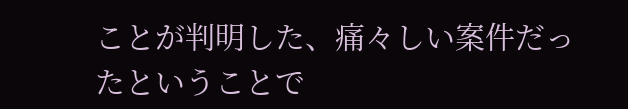ことが判明した、痛々しい案件だったということで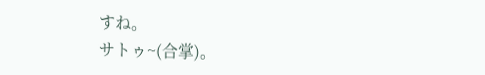すね。
サトゥ~(合掌)。